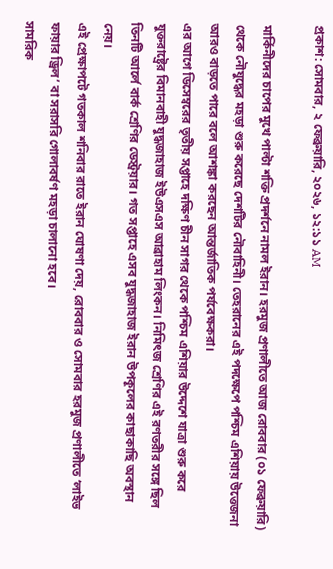প্রকাশ: সোমবার, ২ ফেব্রুয়ারি, ২০২৬, ১২:১১ AM

মার্কিনীদের চাপের মুখে পাল্টা শক্তি প্রদর্শনে নামল ইরান। হরমুজ প্রণালীতে আজ রোববার (০১ ফেব্রুয়ারি) থেকে নৌযুদ্ধের মহড়া শুরু করেছে দেশটির নৌবাহিনী। তেহরানের এই পদক্ষেপে পশ্চিম এশিয়ায় উত্তেজনা আরও বাড়তে পারে বলে আশঙ্কা করছেন আন্তর্জাতিক পর্যবেক্ষকরা।
এর আগে ডিসেম্বরের তৃতীয় সপ্তাহে দক্ষিণ চীন সাগর থেকে পশ্চিম এশিয়ার উদ্দেশে যাত্রা শুরু করে যুক্তরাষ্ট্রের বিমানবাহী যুদ্ধজাহাজ ইউএসএস আব্রাহাম লিংকন। নিমিৎজ শ্রেণির এই রণতরীর সঙ্গে ছিল তিনটি আর্লে বার্ক শ্রেণির ডেস্ট্রয়ার। গত সপ্তাহে এসব যুদ্ধজাহাজ ইরান উপকূলের কাছাকাছি অবস্থান নেয়।
এই প্রেক্ষাপটে গতকাল শনিবার রাতে ইরান ঘোষণা দেয়, রোববার ও সোমবার হরমুজ প্রণালীতে ‘লাইভ ফায়ার ড্রিল’ বা সরাসরি গোলাবর্ষণ মহড়া চালানো হবে।
সামরিক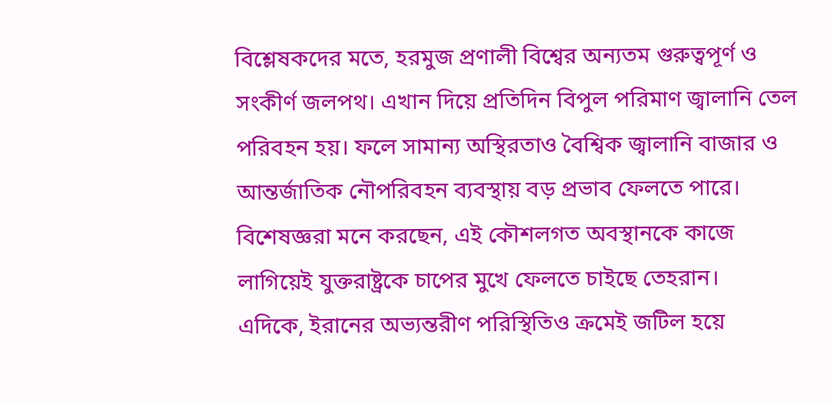বিশ্লেষকদের মতে, হরমুজ প্রণালী বিশ্বের অন্যতম গুরুত্বপূর্ণ ও সংকীর্ণ জলপথ। এখান দিয়ে প্রতিদিন বিপুল পরিমাণ জ্বালানি তেল পরিবহন হয়। ফলে সামান্য অস্থিরতাও বৈশ্বিক জ্বালানি বাজার ও আন্তর্জাতিক নৌপরিবহন ব্যবস্থায় বড় প্রভাব ফেলতে পারে।
বিশেষজ্ঞরা মনে করছেন, এই কৌশলগত অবস্থানকে কাজে লাগিয়েই যুক্তরাষ্ট্রকে চাপের মুখে ফেলতে চাইছে তেহরান।
এদিকে, ইরানের অভ্যন্তরীণ পরিস্থিতিও ক্রমেই জটিল হয়ে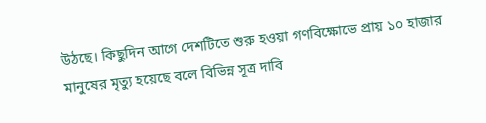উঠছে। কিছুদিন আগে দেশটিতে শুরু হওয়া গণবিক্ষোভে প্রায় ১০ হাজার মানুষের মৃত্যু হয়েছে বলে বিভিন্ন সূত্র দাবি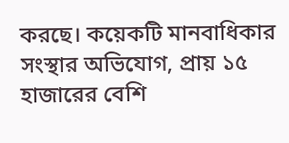করছে। কয়েকটি মানবাধিকার সংস্থার অভিযোগ, প্রায় ১৫ হাজারের বেশি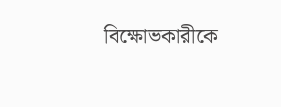বিক্ষোভকারীকে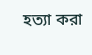হত্যা করা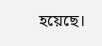হয়েছে।